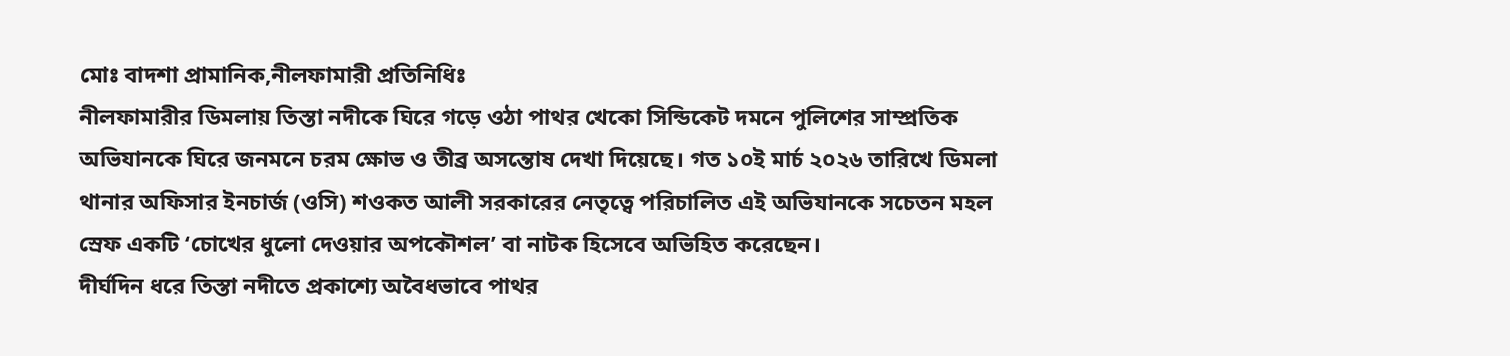মোঃ বাদশা প্রামানিক,নীলফামারী প্রতিনিধিঃ
নীলফামারীর ডিমলায় তিস্তা নদীকে ঘিরে গড়ে ওঠা পাথর খেকো সিন্ডিকেট দমনে পুলিশের সাম্প্রতিক অভিযানকে ঘিরে জনমনে চরম ক্ষোভ ও তীব্র অসন্তোষ দেখা দিয়েছে। গত ১০ই মার্চ ২০২৬ তারিখে ডিমলা থানার অফিসার ইনচার্জ (ওসি) শওকত আলী সরকারের নেতৃত্বে পরিচালিত এই অভিযানকে সচেতন মহল স্রেফ একটি ‘চোখের ধুলো দেওয়ার অপকৌশল’ বা নাটক হিসেবে অভিহিত করেছেন।
দীর্ঘদিন ধরে তিস্তা নদীতে প্রকাশ্যে অবৈধভাবে পাথর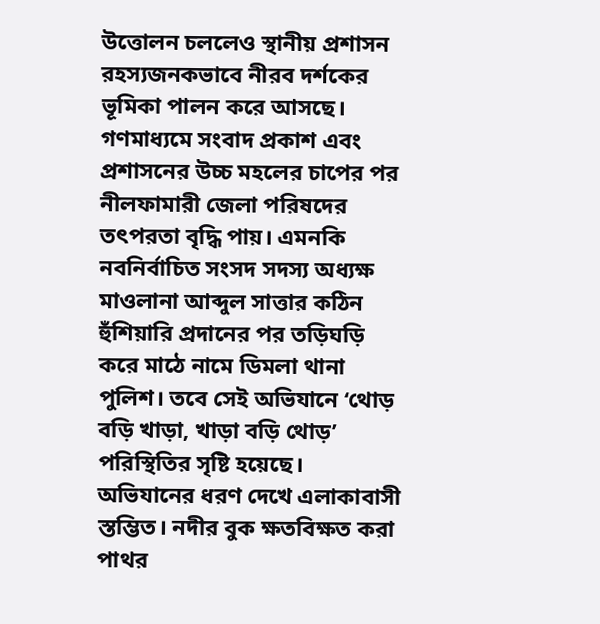উত্তোলন চললেও স্থানীয় প্রশাসন রহস্যজনকভাবে নীরব দর্শকের ভূমিকা পালন করে আসছে। গণমাধ্যমে সংবাদ প্রকাশ এবং প্রশাসনের উচ্চ মহলের চাপের পর নীলফামারী জেলা পরিষদের তৎপরতা বৃদ্ধি পায়। এমনকি নবনির্বাচিত সংসদ সদস্য অধ্যক্ষ মাওলানা আব্দুল সাত্তার কঠিন হুঁশিয়ারি প্রদানের পর তড়িঘড়ি করে মাঠে নামে ডিমলা থানা পুলিশ। তবে সেই অভিযানে ‘থোড় বড়ি খাড়া, খাড়া বড়ি থোড়’ পরিস্থিতির সৃষ্টি হয়েছে।
অভিযানের ধরণ দেখে এলাকাবাসী স্তম্ভিত। নদীর বুক ক্ষতবিক্ষত করা পাথর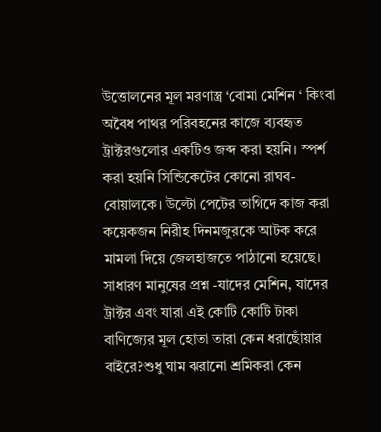উত্তোলনের মূল মরণাস্ত্র ‘বোমা মেশিন ‘ কিংবা অবৈধ পাথর পরিবহনের কাজে ব্যবহৃত ট্রাক্টরগুলোর একটিও জব্দ করা হয়নি। স্পর্শ করা হয়নি সিন্ডিকেটের কোনো রাঘব-বোয়ালকে। উল্টো পেটের তাগিদে কাজ করা কয়েকজন নিরীহ দিনমজুরকে আটক করে মামলা দিয়ে জেলহাজতে পাঠানো হয়েছে। সাধারণ মানুষের প্রশ্ন -যাদের মেশিন, যাদের ট্রাক্টর এবং যারা এই কোটি কোটি টাকা বাণিজ্যের মূল হোতা তারা কেন ধরাছোঁয়ার বাইরে?শুধু ঘাম ঝরানো শ্রমিকরা কেন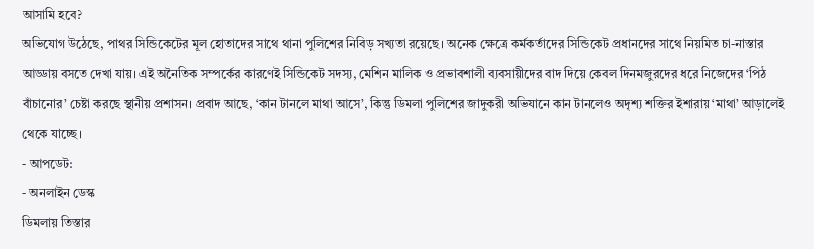আসামি হবে?
অভিযোগ উঠেছে, পাথর সিন্ডিকেটের মূল হোতাদের সাথে থানা পুলিশের নিবিড় সখ্যতা রয়েছে। অনেক ক্ষেত্রে কর্মকর্তাদের সিন্ডিকেট প্রধানদের সাথে নিয়মিত চা-নাস্তার আড্ডায় বসতে দেখা যায়। এই অনৈতিক সম্পর্কের কারণেই সিন্ডিকেট সদস্য, মেশিন মালিক ও প্রভাবশালী ব্যবসায়ীদের বাদ দিয়ে কেবল দিনমজুরদের ধরে নিজেদের ‘পিঠ বাঁচানোর’ চেষ্টা করছে স্থানীয় প্রশাসন। প্রবাদ আছে, ‘কান টানলে মাথা আসে’, কিন্তু ডিমলা পুলিশের জাদুকরী অভিযানে কান টানলেও অদৃশ্য শক্তির ইশারায় ‘মাথা’ আড়ালেই থেকে যাচ্ছে।
- আপডেট:
- অনলাইন ডেস্ক
ডিমলায় তিস্তার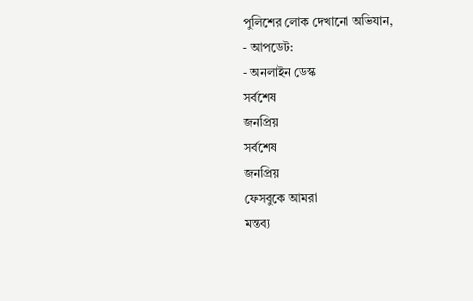পুলিশের লোক দেখানো অভিযান,
- আপডেট:
- অনলাইন ডেস্ক
সর্বশেষ
জনপ্রিয়
সর্বশেষ
জনপ্রিয়
ফেসবুকে আমরা
মন্তব্য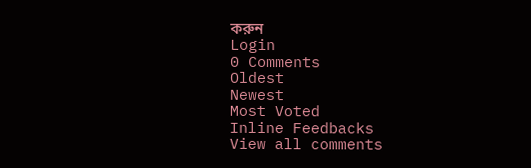করুন
Login
0 Comments
Oldest
Newest
Most Voted
Inline Feedbacks
View all comments